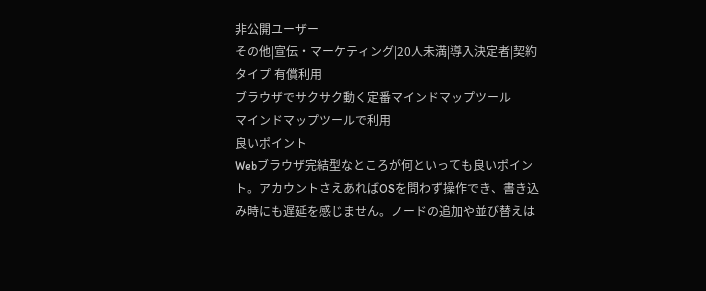非公開ユーザー
その他|宣伝・マーケティング|20人未満|導入決定者|契約タイプ 有償利用
ブラウザでサクサク動く定番マインドマップツール
マインドマップツールで利用
良いポイント
Webブラウザ完結型なところが何といっても良いポイント。アカウントさえあればOSを問わず操作でき、書き込み時にも遅延を感じません。ノードの追加や並び替えは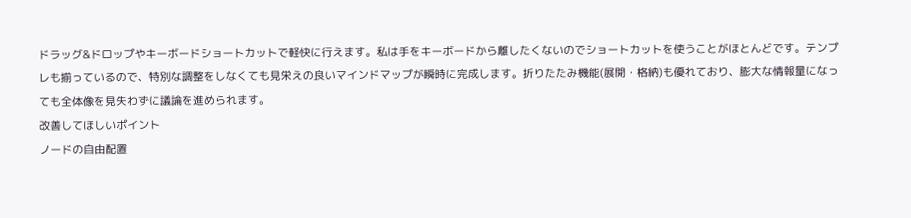ドラッグ&ドロップやキーボードショートカットで軽快に行えます。私は手をキーボードから離したくないのでショートカットを使うことがほとんどです。テンプレも揃っているので、特別な調整をしなくても見栄えの良いマインドマップが瞬時に完成します。折りたたみ機能(展開・格納)も優れており、膨大な情報量になっても全体像を見失わずに議論を進められます。
改善してほしいポイント
ノードの自由配置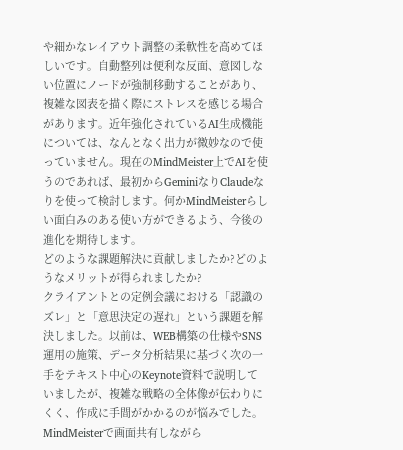や細かなレイアウト調整の柔軟性を高めてほしいです。自動整列は便利な反面、意図しない位置にノードが強制移動することがあり、複雑な図表を描く際にストレスを感じる場合があります。近年強化されているAI生成機能については、なんとなく出力が微妙なので使っていません。現在のMindMeister上でAIを使うのであれば、最初からGeminiなりClaudeなりを使って検討します。何かMindMeisterらしい面白みのある使い方ができるよう、今後の進化を期待します。
どのような課題解決に貢献しましたか?どのようなメリットが得られましたか?
クライアントとの定例会議における「認識のズレ」と「意思決定の遅れ」という課題を解決しました。以前は、WEB構築の仕様やSNS運用の施策、データ分析結果に基づく次の一手をテキスト中心のKeynote資料で説明していましたが、複雑な戦略の全体像が伝わりにくく、作成に手間がかかるのが悩みでした。MindMeisterで画面共有しながら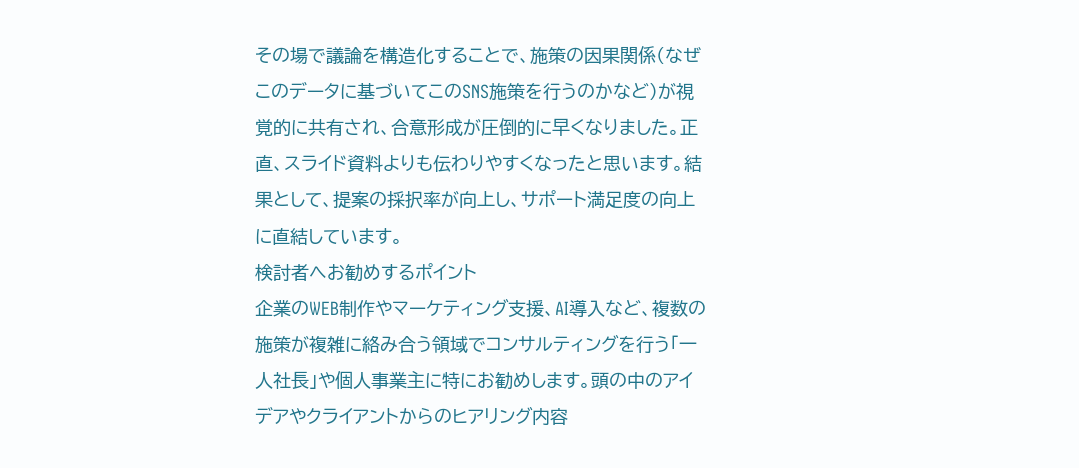その場で議論を構造化することで、施策の因果関係(なぜこのデータに基づいてこのSNS施策を行うのかなど)が視覚的に共有され、合意形成が圧倒的に早くなりました。正直、スライド資料よりも伝わりやすくなったと思います。結果として、提案の採択率が向上し、サポート満足度の向上に直結しています。
検討者へお勧めするポイント
企業のWEB制作やマーケティング支援、AI導入など、複数の施策が複雑に絡み合う領域でコンサルティングを行う「一人社長」や個人事業主に特にお勧めします。頭の中のアイデアやクライアントからのヒアリング内容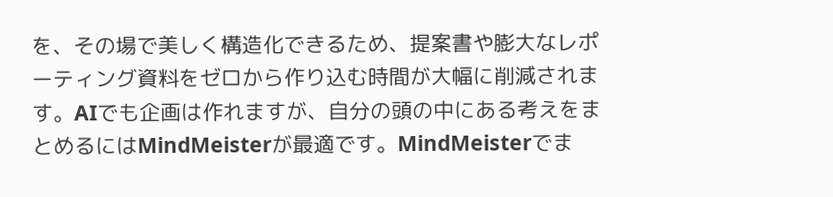を、その場で美しく構造化できるため、提案書や膨大なレポーティング資料をゼロから作り込む時間が大幅に削減されます。AIでも企画は作れますが、自分の頭の中にある考えをまとめるにはMindMeisterが最適です。MindMeisterでま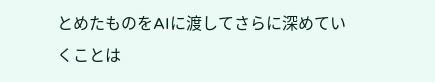とめたものをAIに渡してさらに深めていくことは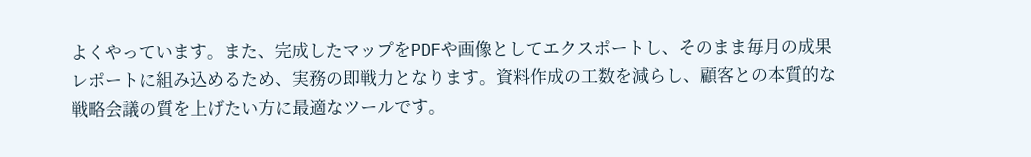よくやっています。また、完成したマップをPDFや画像としてエクスポートし、そのまま毎月の成果レポートに組み込めるため、実務の即戦力となります。資料作成の工数を減らし、顧客との本質的な戦略会議の質を上げたい方に最適なツールです。